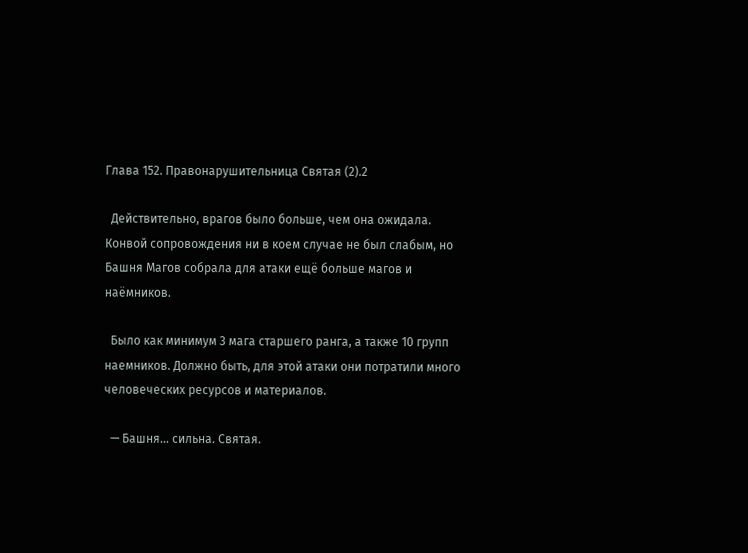Глава 152. Правонарушительница Святая (2).2

  Действительно, врагов было больше, чем она ожидала. Конвой сопровождения ни в коем случае не был слабым, но Башня Магов собрала для атаки ещё больше магов и наёмников.

  Было как минимум 3 мага старшего ранга, а также 10 групп наемников. Должно быть, для этой атаки они потратили много человеческих ресурсов и материалов.

  — Башня… сильна. Святая.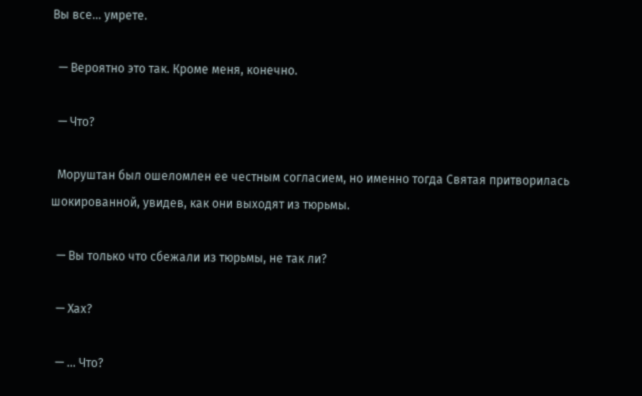Вы все… умрете.

  — Вероятно это так. Кроме меня, конечно.

  — Что?

  Моруштан был ошеломлен ее честным согласием, но именно тогда Святая притворилась шокированной, увидев, как они выходят из тюрьмы.

  — Вы только что сбежали из тюрьмы, не так ли?

  — Хах?

  — … Что?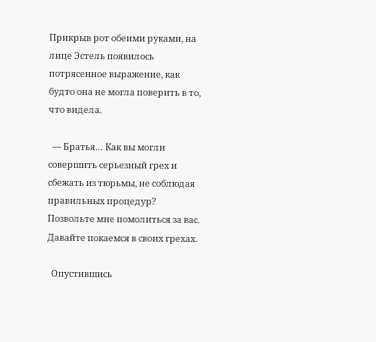Прикрыв рот обеими руками, на лице Эстель появилось потрясенное выражение, как будто она не могла поверить в то, что видела.

  — Братья… Как вы могли совершить серьезный грех и сбежать из тюрьмы, не соблюдая правильных процедур? Позвольте мне помолиться за вас. Давайте покаемся в своих грехах.

  Опустившись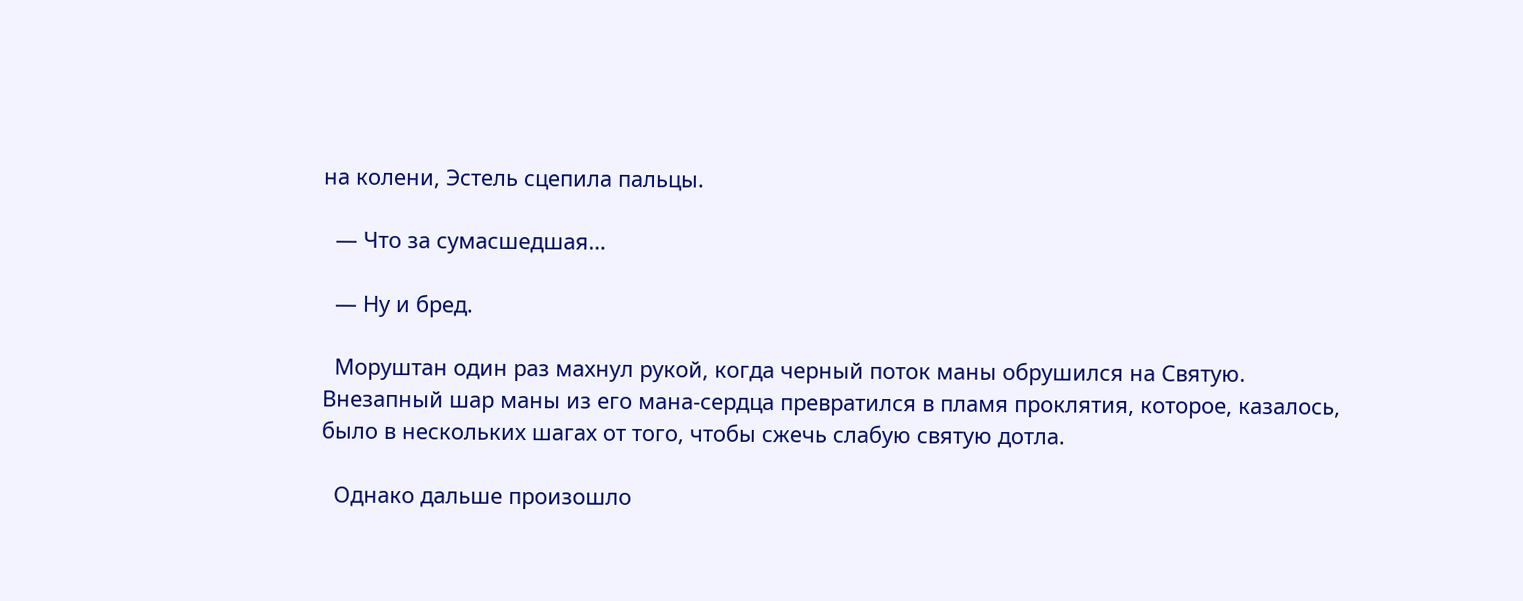на колени, Эстель сцепила пальцы.

  — Что за сумасшедшая…

  — Ну и бред.

  Моруштан один раз махнул рукой, когда черный поток маны обрушился на Святую. Внезапный шар маны из его мана-сердца превратился в пламя проклятия, которое, казалось, было в нескольких шагах от того, чтобы сжечь слабую святую дотла.

  Однако дальше произошло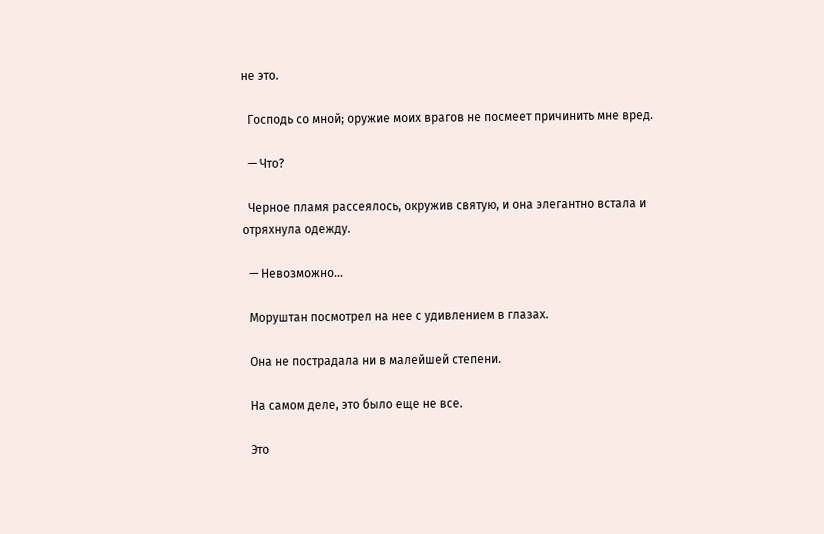не это.

  Господь со мной; оружие моих врагов не посмеет причинить мне вред.

  — Что?

  Черное пламя рассеялось, окружив святую, и она элегантно встала и отряхнула одежду.

  — Невозможно…

  Моруштан посмотрел на нее с удивлением в глазах.

  Она не пострадала ни в малейшей степени.

  На самом деле, это было еще не все.

  Это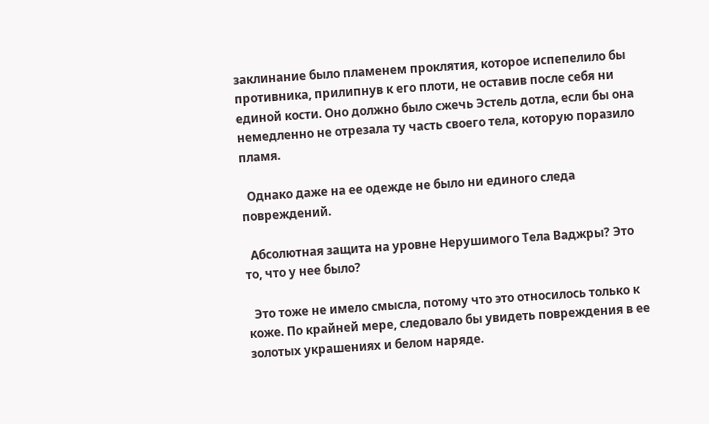заклинание было пламенем проклятия, которое испепелило бы противника, прилипнув к его плоти, не оставив после себя ни единой кости. Оно должно было сжечь Эстель дотла, если бы она немедленно не отрезала ту часть своего тела, которую поразило пламя.

  Однако даже на ее одежде не было ни единого следа повреждений.

  Абсолютная защита на уровне Нерушимого Тела Ваджры? Это то, что у нее было?

  Это тоже не имело смысла, потому что это относилось только к коже. По крайней мере, следовало бы увидеть повреждения в ее золотых украшениях и белом наряде.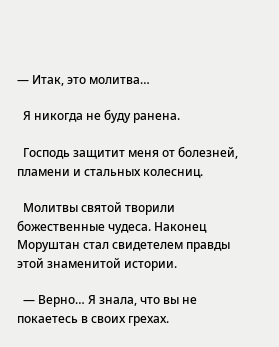— Итак, это молитва…

  Я никогда не буду ранена.

  Господь защитит меня от болезней, пламени и стальных колесниц.

  Молитвы святой творили божественные чудеса. Наконец Моруштан стал свидетелем правды этой знаменитой истории.

  — Верно… Я знала, что вы не покаетесь в своих грехах.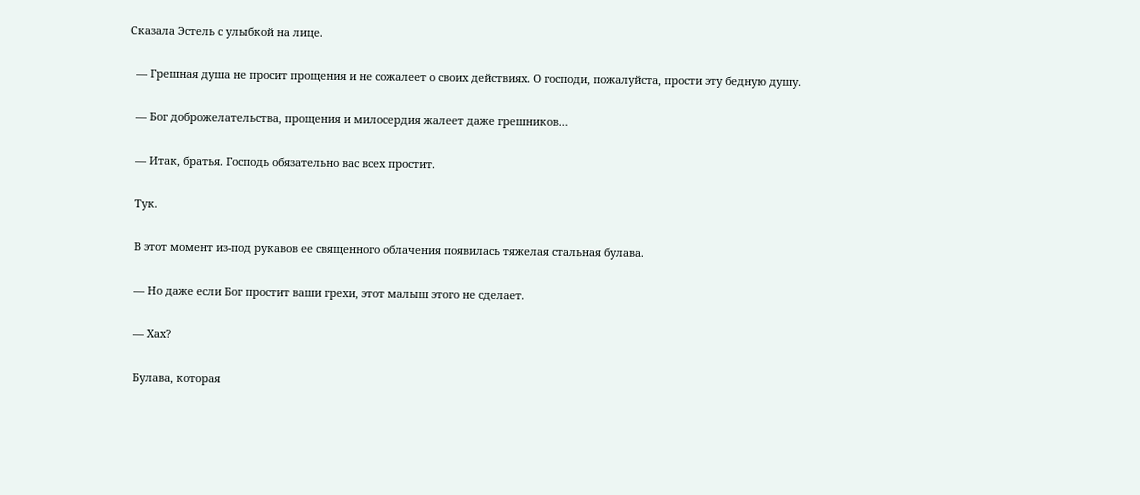Сказала Эстель с улыбкой на лице.

  — Грешная душа не просит прощения и не сожалеет о своих действиях. О господи, пожалуйста, прости эту бедную душу.

  — Бог доброжелательства, прощения и милосердия жалеет даже грешников…

  — Итак, братья. Господь обязательно вас всех простит.

  Тук.

  В этот момент из-под рукавов ее священного облачения появилась тяжелая стальная булава.

  — Но даже если Бог простит ваши грехи, этот малыш этого не сделает.

  — Хах?

  Булава, которая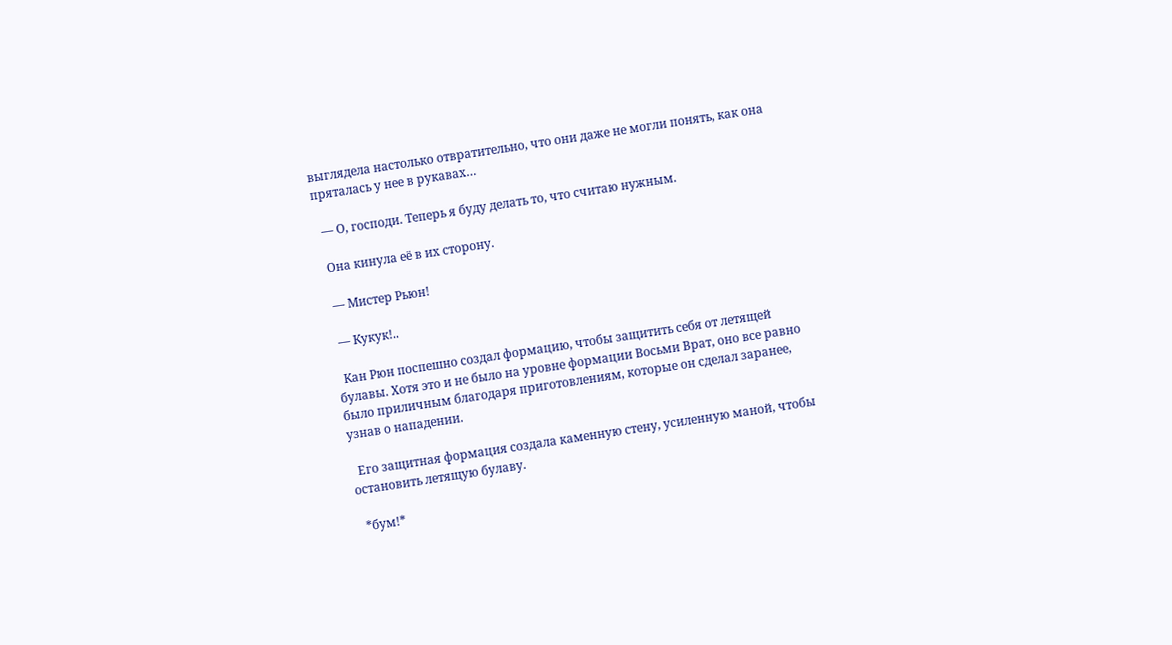выглядела настолько отвратительно, что они даже не могли понять, как она пряталась у нее в рукавах…

  — О, господи. Теперь я буду делать то, что считаю нужным.

  Она кинула её в их сторону.

  — Мистер Рьюн!

  — Кукук!..

  Кан Рюн поспешно создал формацию, чтобы защитить себя от летящей булавы. Хотя это и не было на уровне формации Восьми Врат, оно все равно было приличным благодаря приготовлениям, которые он сделал заранее, узнав о нападении.

  Его защитная формация создала каменную стену, усиленную маной, чтобы остановить летящую булаву.

  *бум!*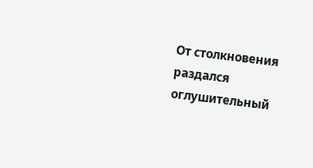От столкновения раздался оглушительный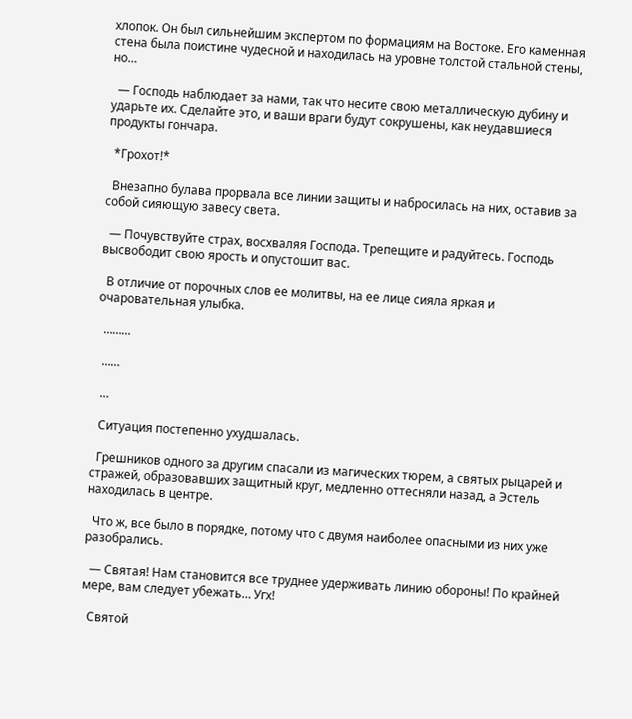хлопок. Он был сильнейшим экспертом по формациям на Востоке. Его каменная стена была поистине чудесной и находилась на уровне толстой стальной стены, но…

  — Господь наблюдает за нами, так что несите свою металлическую дубину и ударьте их. Сделайте это, и ваши враги будут сокрушены, как неудавшиеся продукты гончара.

  *Грохот!*

  Внезапно булава прорвала все линии защиты и набросилась на них, оставив за собой сияющую завесу света.

  — Почувствуйте страх, восхваляя Господа. Трепещите и радуйтесь. Господь высвободит свою ярость и опустошит вас.

  В отличие от порочных слов ее молитвы, на ее лице сияла яркая и очаровательная улыбка.

  ………

  ……

  …

  Ситуация постепенно ухудшалась.

  Грешников одного за другим спасали из магических тюрем, а святых рыцарей и стражей, образовавших защитный круг, медленно оттесняли назад, а Эстель находилась в центре.

  Что ж, все было в порядке, потому что с двумя наиболее опасными из них уже разобрались.

  — Святая! Нам становится все труднее удерживать линию обороны! По крайней мере, вам следует убежать… Угх!

  Святой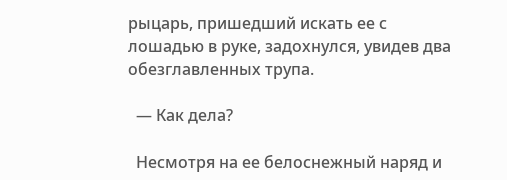рыцарь, пришедший искать ее с лошадью в руке, задохнулся, увидев два обезглавленных трупа.

  — Как дела?

  Несмотря на ее белоснежный наряд и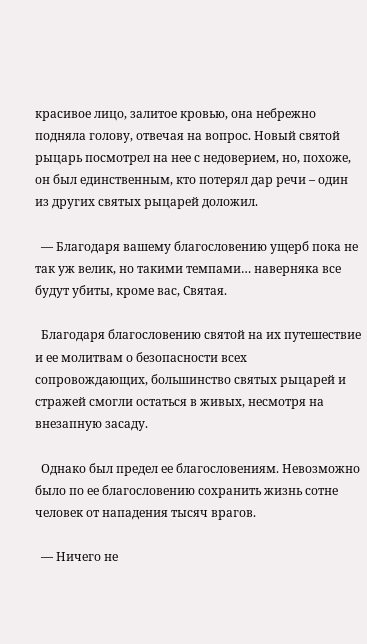красивое лицо, залитое кровью, она небрежно подняла голову, отвечая на вопрос. Новый святой рыцарь посмотрел на нее с недоверием, но, похоже, он был единственным, кто потерял дар речи – один из других святых рыцарей доложил.

  — Благодаря вашему благословению ущерб пока не так уж велик, но такими темпами… наверняка все будут убиты, кроме вас, Святая.

  Благодаря благословению святой на их путешествие и ее молитвам о безопасности всех сопровождающих, большинство святых рыцарей и стражей смогли остаться в живых, несмотря на внезапную засаду.

  Однако был предел ее благословениям. Невозможно было по ее благословению сохранить жизнь сотне человек от нападения тысяч врагов.

  — Ничего не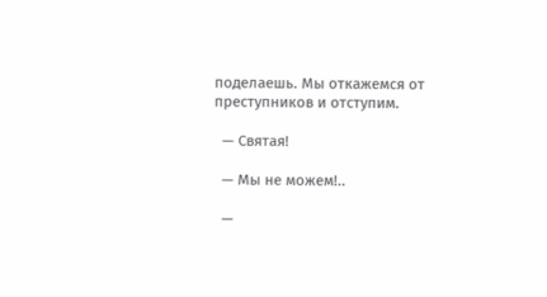поделаешь. Мы откажемся от преступников и отступим.

  — Святая!

  — Мы не можем!..

  —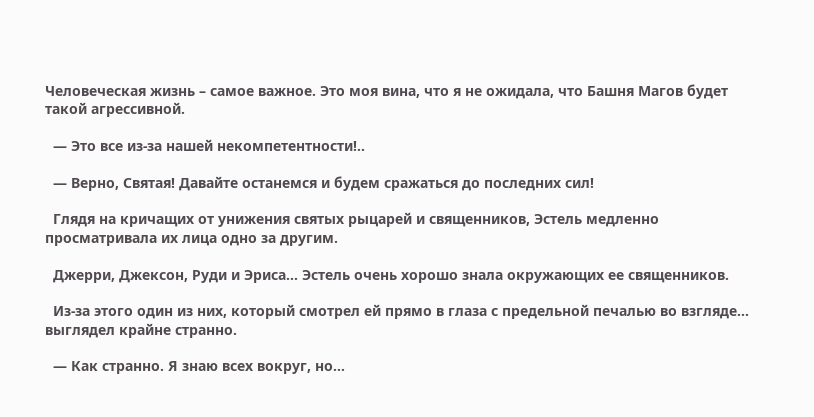Человеческая жизнь – самое важное. Это моя вина, что я не ожидала, что Башня Магов будет такой агрессивной.

  — Это все из-за нашей некомпетентности!..

  — Верно, Святая! Давайте останемся и будем сражаться до последних сил!

  Глядя на кричащих от унижения святых рыцарей и священников, Эстель медленно просматривала их лица одно за другим.

  Джерри, Джексон, Руди и Эриса… Эстель очень хорошо знала окружающих ее священников.

  Из-за этого один из них, который смотрел ей прямо в глаза с предельной печалью во взгляде... выглядел крайне странно.

  — Как странно. Я знаю всех вокруг, но…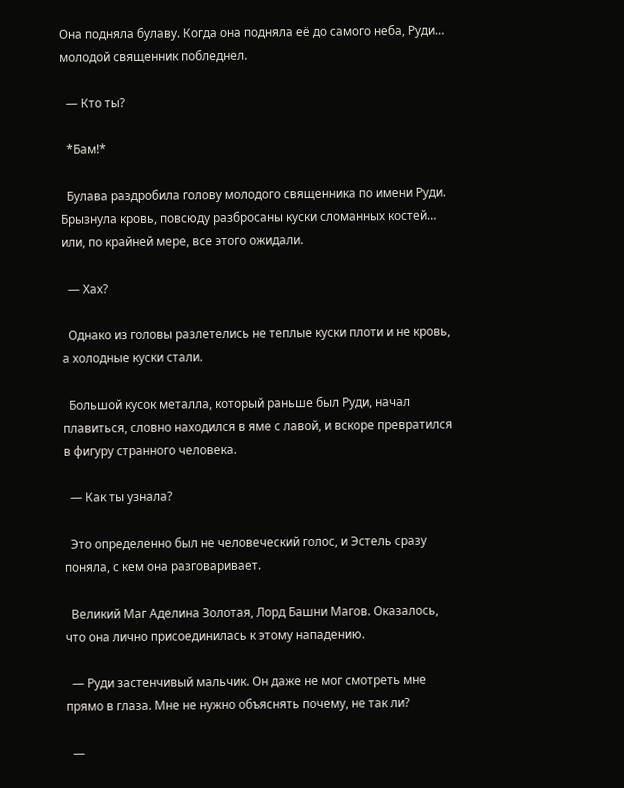Она подняла булаву. Когда она подняла её до самого неба, Руди… молодой священник побледнел.

  — Кто ты?

  *Бам!*

  Булава раздробила голову молодого священника по имени Руди. Брызнула кровь, повсюду разбросаны куски сломанных костей… или, по крайней мере, все этого ожидали.

  — Хах?

  Однако из головы разлетелись не теплые куски плоти и не кровь, а холодные куски стали.

  Большой кусок металла, который раньше был Руди, начал плавиться, словно находился в яме с лавой, и вскоре превратился в фигуру странного человека.

  — Как ты узнала?

  Это определенно был не человеческий голос, и Эстель сразу поняла, с кем она разговаривает.

  Великий Маг Аделина Золотая, Лорд Башни Магов. Оказалось, что она лично присоединилась к этому нападению.

  — Руди застенчивый мальчик. Он даже не мог смотреть мне прямо в глаза. Мне не нужно объяснять почему, не так ли?

  —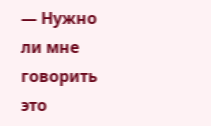— Нужно ли мне говорить это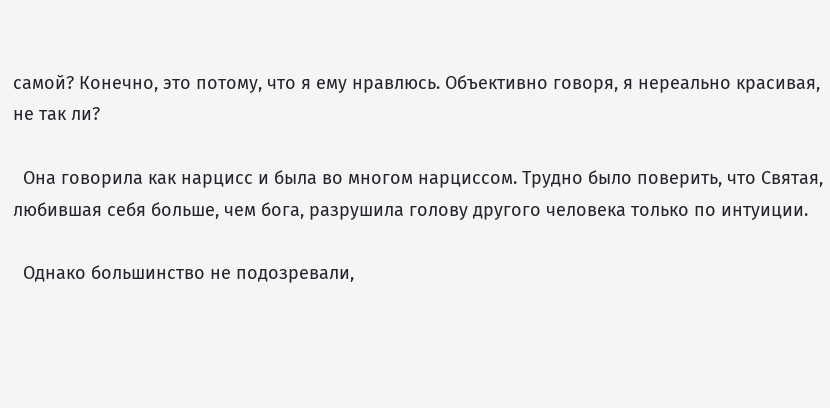самой? Конечно, это потому, что я ему нравлюсь. Объективно говоря, я нереально красивая, не так ли?

  Она говорила как нарцисс и была во многом нарциссом. Трудно было поверить, что Святая, любившая себя больше, чем бога, разрушила голову другого человека только по интуиции.

  Однако большинство не подозревали,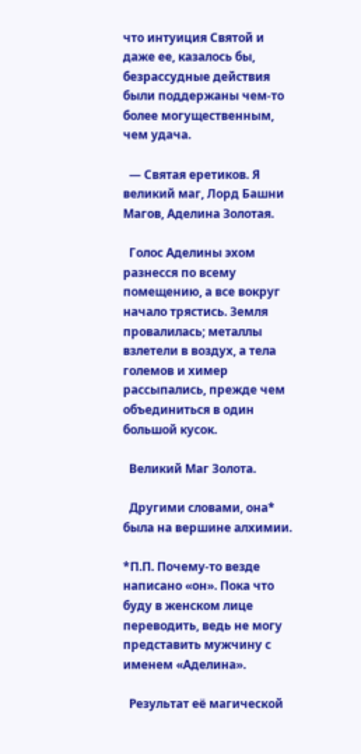что интуиция Святой и даже ее, казалось бы, безрассудные действия были поддержаны чем-то более могущественным, чем удача.

  — Святая еретиков. Я великий маг, Лорд Башни Магов, Аделина Золотая.

  Голос Аделины эхом разнесся по всему помещению, а все вокруг начало трястись. Земля провалилась; металлы взлетели в воздух, а тела големов и химер рассыпались, прежде чем объединиться в один большой кусок.

  Великий Маг Золота.

  Другими словами, она* была на вершине алхимии.

*П.П. Почему-то везде написано «он». Пока что буду в женском лице переводить, ведь не могу представить мужчину с именем «Аделина».

  Результат её магической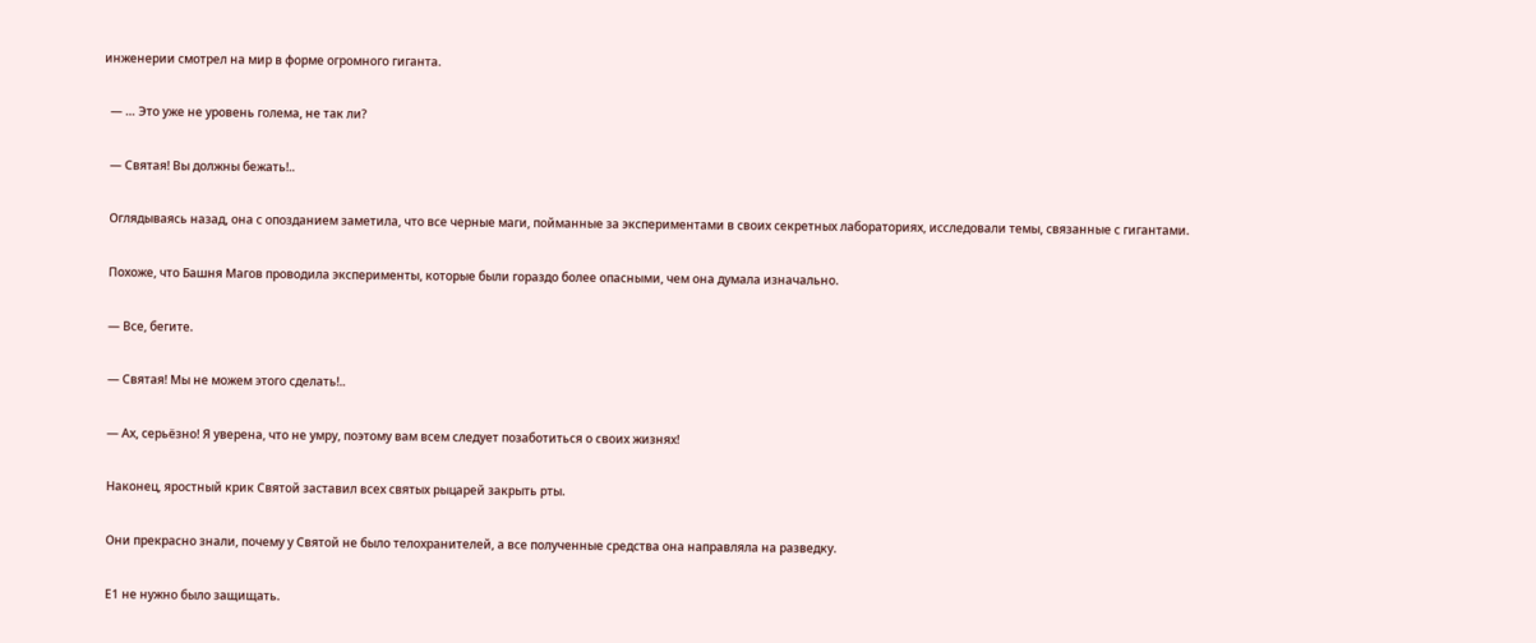инженерии смотрел на мир в форме огромного гиганта.

  — … Это уже не уровень голема, не так ли?

  — Святая! Вы должны бежать!..

  Оглядываясь назад, она с опозданием заметила, что все черные маги, пойманные за экспериментами в своих секретных лабораториях, исследовали темы, связанные с гигантами.

  Похоже, что Башня Магов проводила эксперименты, которые были гораздо более опасными, чем она думала изначально.

  — Все, бегите.

  — Святая! Мы не можем этого сделать!..

  — Ах, серьёзно! Я уверена, что не умру, поэтому вам всем следует позаботиться о своих жизнях!

  Наконец, яростный крик Святой заставил всех святых рыцарей закрыть рты.

  Они прекрасно знали, почему у Святой не было телохранителей, а все полученные средства она направляла на разведку.

  Е1 не нужно было защищать.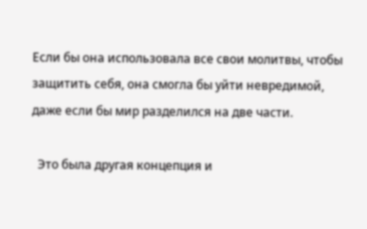Если бы она использовала все свои молитвы, чтобы защитить себя, она смогла бы уйти невредимой, даже если бы мир разделился на две части.

  Это была другая концепция и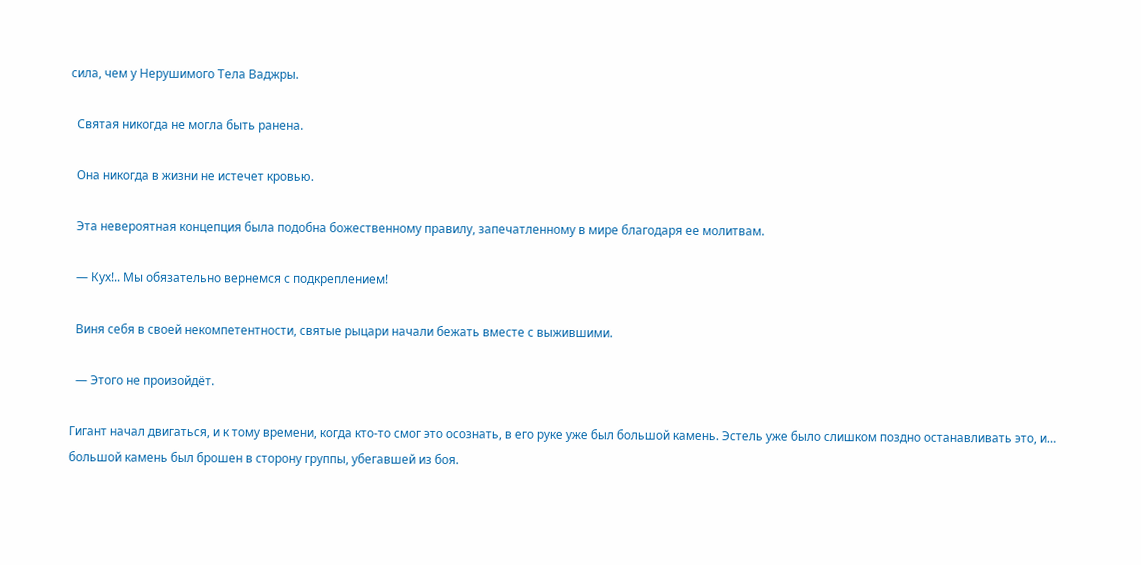сила, чем у Нерушимого Тела Ваджры.

  Святая никогда не могла быть ранена.

  Она никогда в жизни не истечет кровью.

  Эта невероятная концепция была подобна божественному правилу, запечатленному в мире благодаря ее молитвам.

  — Кух!.. Мы обязательно вернемся с подкреплением!

  Виня себя в своей некомпетентности, святые рыцари начали бежать вместе с выжившими.

  — Этого не произойдёт.

Гигант начал двигаться, и к тому времени, когда кто-то смог это осознать, в его руке уже был большой камень. Эстель уже было слишком поздно останавливать это, и… большой камень был брошен в сторону группы, убегавшей из боя.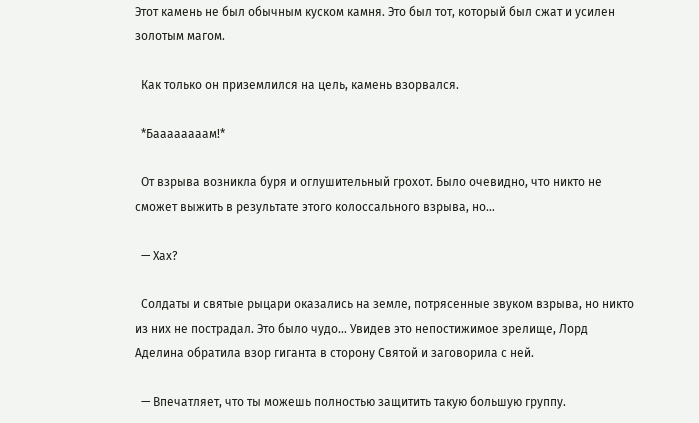Этот камень не был обычным куском камня. Это был тот, который был сжат и усилен золотым магом.

  Как только он приземлился на цель, камень взорвался.

  *Баааааааам!*

  От взрыва возникла буря и оглушительный грохот. Было очевидно, что никто не сможет выжить в результате этого колоссального взрыва, но…

  — Хах?

  Солдаты и святые рыцари оказались на земле, потрясенные звуком взрыва, но никто из них не пострадал. Это было чудо... Увидев это непостижимое зрелище, Лорд Аделина обратила взор гиганта в сторону Святой и заговорила с ней.

  — Впечатляет, что ты можешь полностью защитить такую большую группу.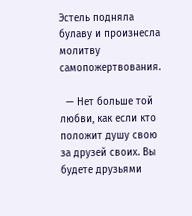Эстель подняла булаву и произнесла молитву самопожертвования.

  — Нет больше той любви, как если кто положит душу свою за друзей своих. Вы будете друзьями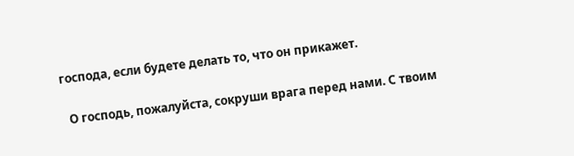господа, если будете делать то, что он прикажет.

  О господь, пожалуйста, сокруши врага перед нами. С твоим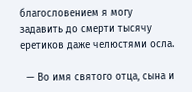благословением я могу задавить до смерти тысячу еретиков даже челюстями осла.

  — Во имя святого отца, сына и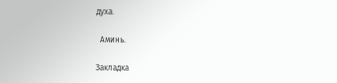духа.

  Аминь.

Закладка